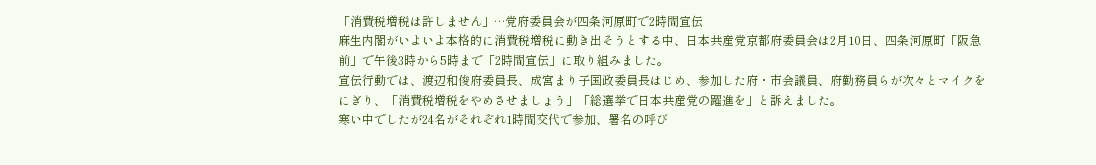「消費税増税は許しません」…党府委員会が四条河原町で2時間宣伝
麻生内閣がいよいよ本格的に消費税増税に動き出そうとする中、日本共産党京都府委員会は2月10日、四条河原町「阪急前」で午後3時から5時まで「2時間宣伝」に取り組みました。
宣伝行動では、渡辺和俊府委員長、成宮まり子国政委員長はじめ、参加した府・市会議員、府勤務員らが次々とマイクをにぎり、「消費税増税をやめさせましょう」「総選挙で日本共産党の躍進を」と訴えました。
寒い中でしたが24名がそれぞれ1時間交代で参加、署名の呼び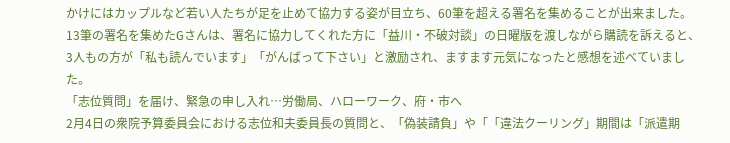かけにはカップルなど若い人たちが足を止めて協力する姿が目立ち、60筆を超える署名を集めることが出来ました。
13筆の署名を集めたGさんは、署名に協力してくれた方に「益川・不破対談」の日曜版を渡しながら購読を訴えると、3人もの方が「私も読んでいます」「がんばって下さい」と激励され、ますます元気になったと感想を述べていました。
「志位質問」を届け、緊急の申し入れ…労働局、ハローワーク、府・市へ
2月4日の衆院予算委員会における志位和夫委員長の質問と、「偽装請負」や「「違法クーリング」期間は「派遣期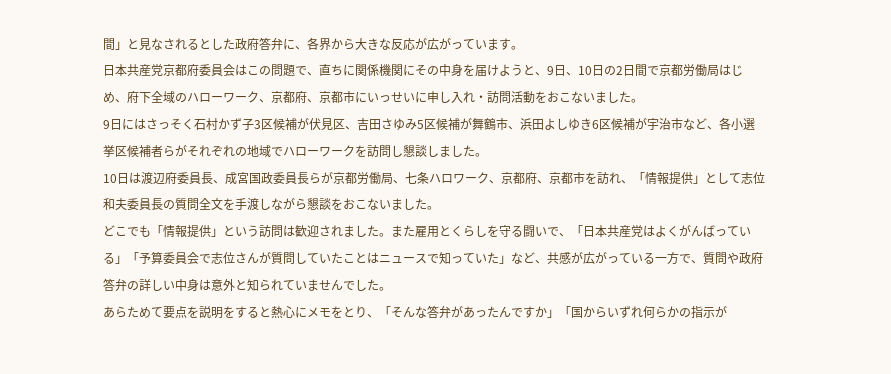間」と見なされるとした政府答弁に、各界から大きな反応が広がっています。
日本共産党京都府委員会はこの問題で、直ちに関係機関にその中身を届けようと、9日、10日の2日間で京都労働局はじめ、府下全域のハローワーク、京都府、京都市にいっせいに申し入れ・訪問活動をおこないました。
9日にはさっそく石村かず子3区候補が伏見区、吉田さゆみ5区候補が舞鶴市、浜田よしゆき6区候補が宇治市など、各小選挙区候補者らがそれぞれの地域でハローワークを訪問し懇談しました。
10日は渡辺府委員長、成宮国政委員長らが京都労働局、七条ハロワーク、京都府、京都市を訪れ、「情報提供」として志位和夫委員長の質問全文を手渡しながら懇談をおこないました。
どこでも「情報提供」という訪問は歓迎されました。また雇用とくらしを守る闘いで、「日本共産党はよくがんばっている」「予算委員会で志位さんが質問していたことはニュースで知っていた」など、共感が広がっている一方で、質問や政府答弁の詳しい中身は意外と知られていませんでした。
あらためて要点を説明をすると熱心にメモをとり、「そんな答弁があったんですか」「国からいずれ何らかの指示が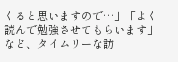くると思いますので…」「よく読んで勉強させてもらいます」など、タイムリーな訪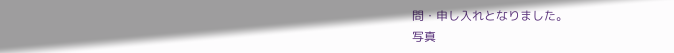問・申し入れとなりました。
写真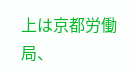上は京都労働局、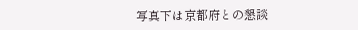写真下は京都府との懇談